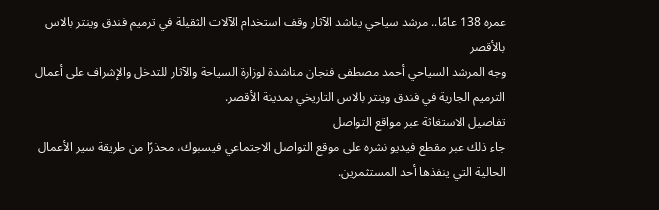عمره 138 عامًا.. مرشد سياحي يناشد الآثار وقف استخدام الآلات الثقيلة في ترميم فندق وينتر بالاس بالأقصر
وجه المرشد السياحي أحمد مصطفى فنجان مناشدة لوزارة السياحة والآثار للتدخل والإشراف على أعمال الترميم الجارية في فندق وينتر بالاس التاريخي بمدينة الأقصر.
تفاصيل الاستغاثة عبر مواقع التواصل
جاء ذلك عبر مقطع فيديو نشره على موقع التواصل الاجتماعي فيسبوك، محذرًا من طريقة سير الأعمال الحالية التي ينفذها أحد المستثمرين.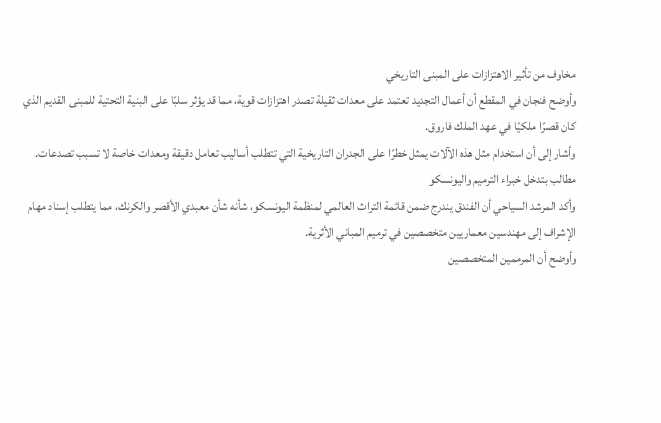مخاوف من تأثير الاهتزازات على المبنى التاريخي
وأوضح فنجان في المقطع أن أعمال التجديد تعتمد على معدات ثقيلة تصدر اهتزازات قوية، مما قد يؤثر سلبًا على البنية التحتية للمبنى القديم الذي كان قصرًا ملكيًا في عهد الملك فاروق.
وأشار إلى أن استخدام مثل هذه الآلات يمثل خطرًا على الجدران التاريخية التي تتطلب أساليب تعامل دقيقة ومعدات خاصة لا تسبب تصدعات.
مطالب بتدخل خبراء الترميم واليونسكو
وأكد المرشد السياحي أن الفندق يندرج ضمن قائمة التراث العالمي لمنظمة اليونسكو، شأنه شأن معبدي الأقصر والكرنك، مما يتطلب إسناد مهام الإشراف إلى مهندسين معماريين متخصصين في ترميم المباني الأثرية.
وأوضح أن المرممين المتخصصين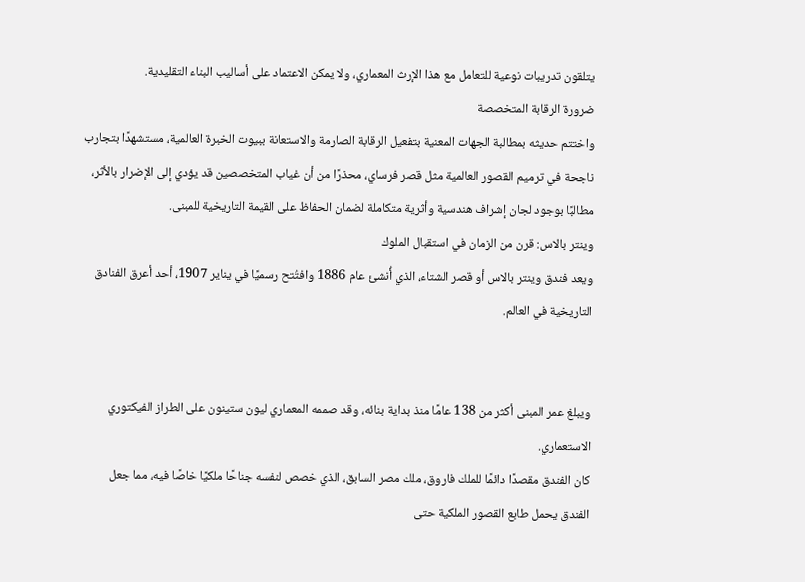يتلقون تدريبات نوعية للتعامل مع هذا الإرث المعماري، ولا يمكن الاعتماد على أساليب البناء التقليدية.
ضرورة الرقابة المتخصصة
واختتم حديثه بمطالبة الجهات المعنية بتفعيل الرقابة الصارمة والاستعانة ببيوت الخبرة العالمية، مستشهدًا بتجارب ناجحة في ترميم القصور العالمية مثل قصر فرساي، محذرًا من أن غياب المتخصصين قد يؤدي إلى الإضرار بالأثر، مطالبًا بوجود لجان إشراف هندسية وأثرية متكاملة لضمان الحفاظ على القيمة التاريخية للمبنى.
وينتر بالاس: قرن من الزمان في استقبال الملوك
ويعد فندق وينتر بالاس أو قصر الشتاء، الذي أُنشئ عام 1886 وافتُتح رسميًا في يناير 1907، أحد أعرق الفنادق التاريخية في العالم.


ويبلغ عمر المبنى أكثر من 138 عامًا منذ بداية بنائه، وقد صممه المعماري ليون ستينون على الطراز الفيكتوري الاستعماري.
كان الفندق مقصدًا دائمًا للملك فاروق، ملك مصر السابق، الذي خصص لنفسه جناحًا ملكيًا خاصًا فيه، مما جعل الفندق يحمل طابع القصور الملكية حتى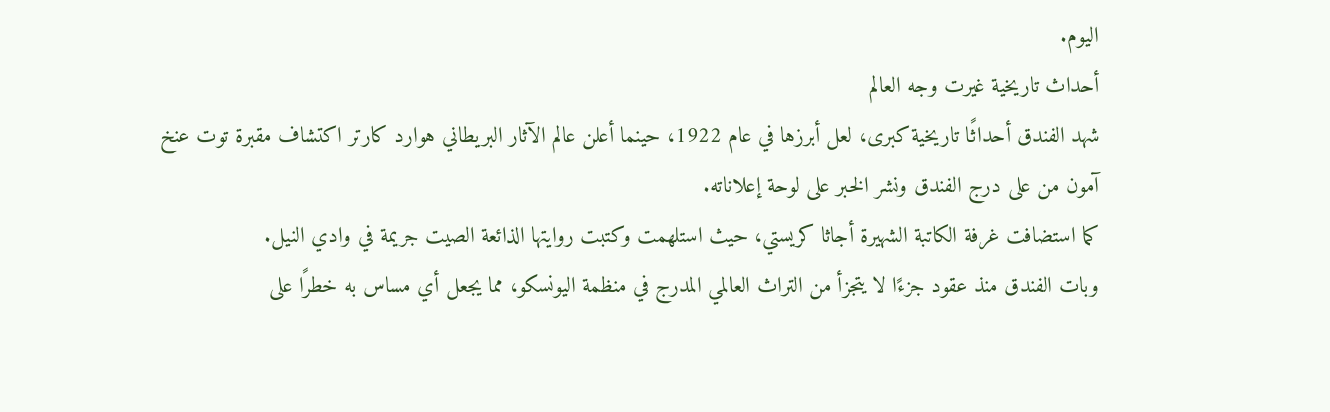اليوم.
أحداث تاريخية غيرت وجه العالم
شهد الفندق أحداثًا تاريخية كبرى، لعل أبرزها في عام 1922، حينما أعلن عالم الآثار البريطاني هوارد كارتر اكتشاف مقبرة توت عنخ آمون من على درج الفندق ونشر الخبر على لوحة إعلاناته.
كما استضافت غرفة الكاتبة الشهيرة أجاثا كريستي، حيث استلهمت وكتبت روايتها الذائعة الصيت جريمة في وادي النيل.
وبات الفندق منذ عقود جزءًا لا يتجزأ من التراث العالمي المدرج في منظمة اليونسكو، مما يجعل أي مساس به خطرًا على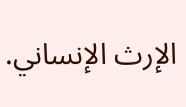الإرث الإنساني.